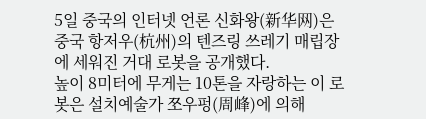5일 중국의 인터넷 언론 신화왕(新华网)은 중국 항저우(杭州)의 텐즈링 쓰레기 매립장에 세워진 거대 로봇을 공개했다.
높이 8미터에 무게는 10톤을 자랑하는 이 로봇은 설치예술가 쪼우펑(周峰)에 의해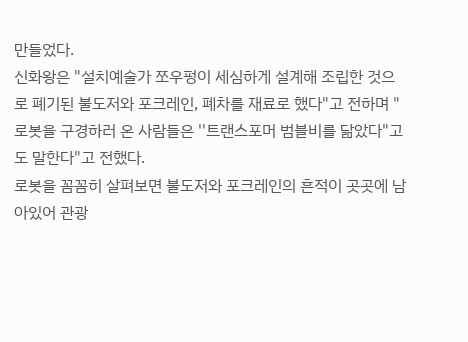만들었다.
신화왕은 "설치예술가 쪼우펑이 세심하게 설계해 조립한 것으로 폐기된 불도저와 포크레인, 폐차를 재료로 했다"고 전하며 "로봇을 구경하러 온 사람들은 ''트랜스포머 범블비를 닮았다"고도 말한다"고 전했다.
로봇을 꼼꼼히 살펴보면 불도저와 포크레인의 흔적이 곳곳에 남아있어 관광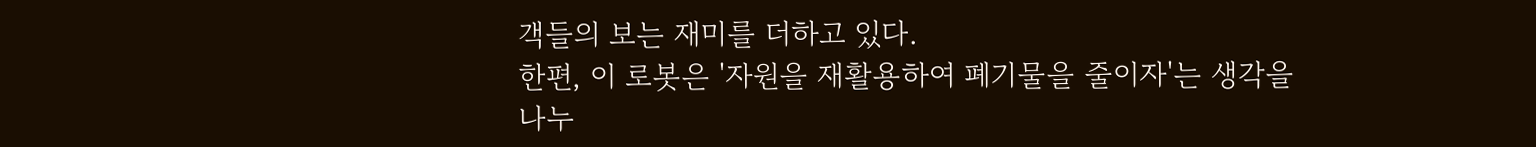객들의 보는 재미를 더하고 있다.
한편, 이 로봇은 '자원을 재활용하여 폐기물을 줄이자'는 생각을 나누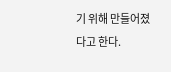기 위해 만들어졌다고 한다.